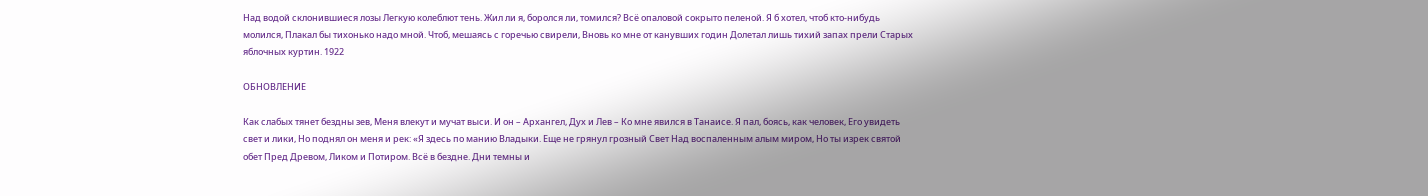Над водой склонившиеся лозы Легкую колеблют тень. Жил ли я, боролся ли, томился? Всё опаловой сокрыто пеленой. Я б хотел, чтоб кто-нибудь молился, Плакал бы тихонько надо мной. Чтоб, мешаясь с горечью свирели, Вновь ко мне от канувших годин Долетал лишь тихий запах прели Старых яблочных куртин. 1922

ОБНОВЛЕНИЕ

Как слабых тянет бездны зев, Меня влекут и мучат выси. И он – Архангел, Дух и Лев – Ко мне явился в Танаисе. Я пал, боясь, как человек, Его увидеть свет и лики, Но поднял он меня и рек: «Я здесь по манию Владыки. Еще не грянул грозный Свет Над воспаленным алым миром, Но ты изрек святой обет Пред Древом, Ликом и Потиром. Всё в бездне. Дни темны и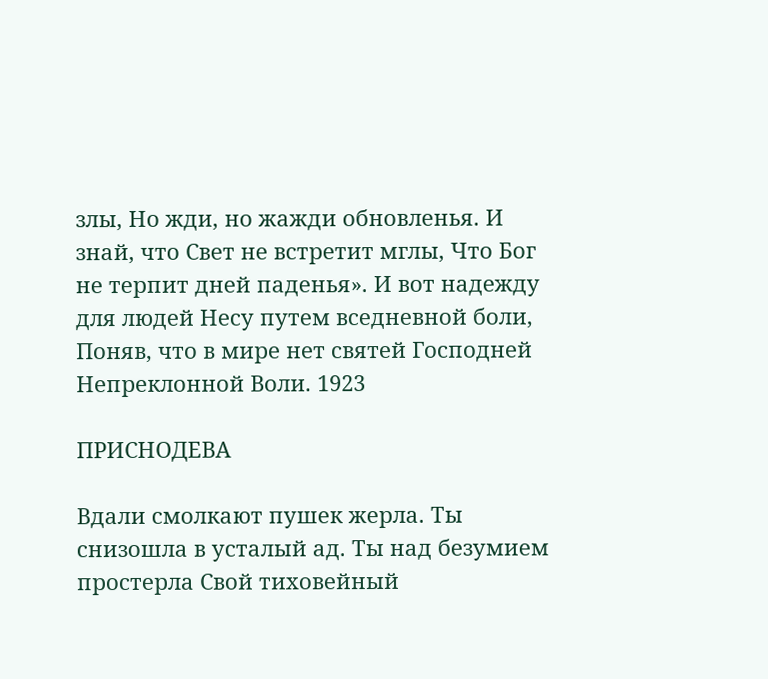злы, Но жди, но жажди обновленья. И знай, что Свет не встретит мглы, Что Бог не терпит дней паденья». И вот надежду для людей Несу путем вседневной боли, Поняв, что в мире нет святей Господней Непреклонной Воли. 1923

ПРИСНОДЕВА

Вдали смолкают пушек жерла. Ты снизошла в усталый ад. Ты над безумием простерла Свой тиховейный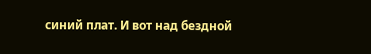синий плат. И вот над бездной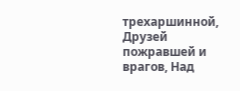трехаршинной, Друзей пожравшей и врагов, Над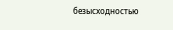безысходностью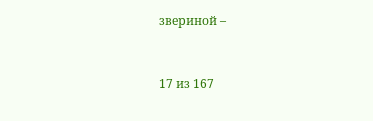звериной –


17 из 167